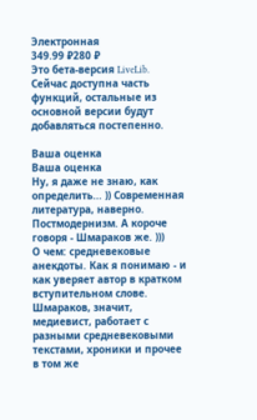Электронная
349.99 ₽280 ₽
Это бета-версия LiveLib. Сейчас доступна часть функций, остальные из основной версии будут добавляться постепенно.

Ваша оценка
Ваша оценка
Ну, я даже не знаю, как определить... )) Современная литература, наверно. Постмодернизм. А короче говоря - Шмараков же. )))
О чем: средневековые анекдоты. Как я понимаю - и как уверяет автор в кратком вступительном слове. Шмараков, значит, медиевист, работает с разными средневековыми текстами, хроники и прочее в том же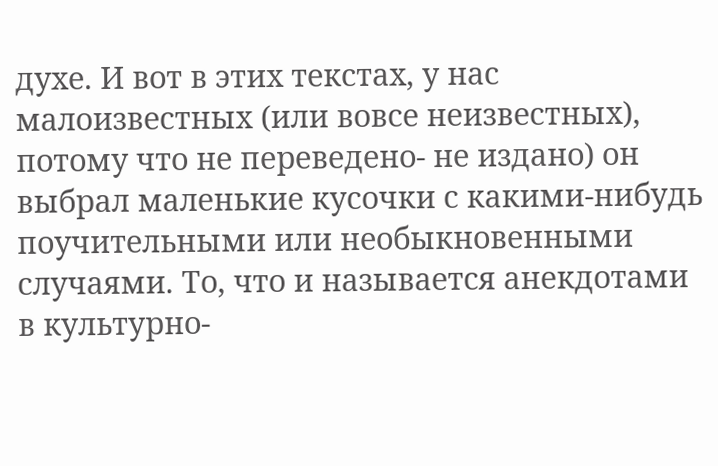духе. И вот в этих текстах, у нас малоизвестных (или вовсе неизвестных), потому что не переведено- не издано) он выбрал маленькие кусочки с какими-нибудь поучительными или необыкновенными случаями. То, что и называется анекдотами в культурно-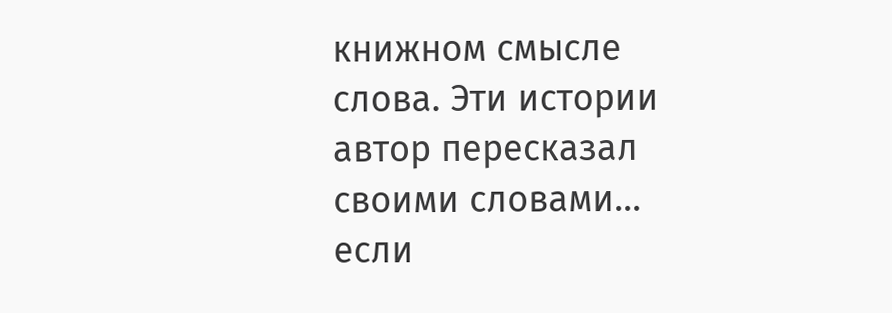книжном смысле слова. Эти истории автор пересказал своими словами... если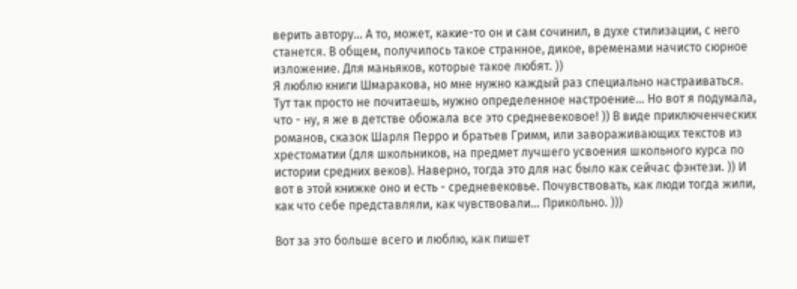верить автору... А то, может, какие-то он и сам сочинил, в духе стилизации, с него станется. В общем, получилось такое странное, дикое, временами начисто сюрное изложение. Для маньяков, которые такое любят. ))
Я люблю книги Шмаракова, но мне нужно каждый раз специально настраиваться. Тут так просто не почитаешь, нужно определенное настроение... Но вот я подумала, что - ну, я же в детстве обожала все это средневековое! )) В виде приключенческих романов, сказок Шарля Перро и братьев Гримм, или завораживающих текстов из хрестоматии (для школьников, на предмет лучшего усвоения школьного курса по истории средних веков). Наверно, тогда это для нас было как сейчас фэнтези. )) И вот в этой книжке оно и есть - средневековье. Почувствовать, как люди тогда жили, как что себе представляли, как чувствовали... Прикольно. )))

Вот за это больше всего и люблю, как пишет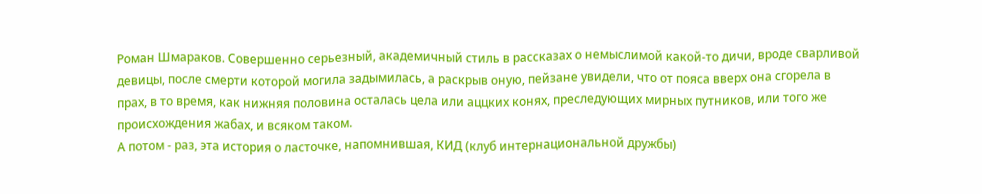Роман Шмараков. Совершенно серьезный, академичный стиль в рассказах о немыслимой какой-то дичи, вроде сварливой девицы, после смерти которой могила задымилась, а раскрыв оную, пейзане увидели, что от пояса вверх она сгорела в прах, в то время, как нижняя половина осталась цела или аццких конях, преследующих мирных путников, или того же происхождения жабах, и всяком таком.
А потом - раз, эта история о ласточке, напомнившая, КИД (клуб интернациональной дружбы)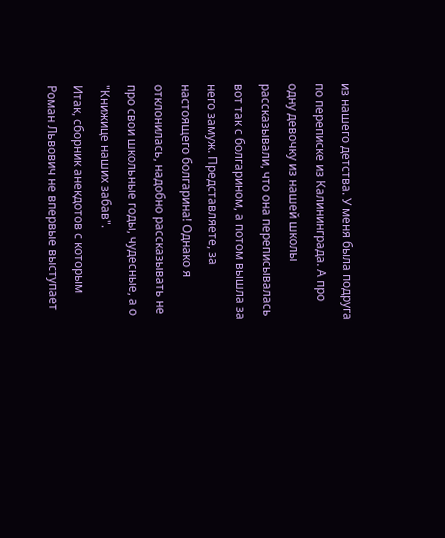из нашего детства. У меня была подруга по переписке из Калининграда. А про одну девочку из нашей школы рассказывали, что она переписывалась вот так с болгарином, а потом вышла за него замуж. Представляете, за настоящего болгарина! Однако я отклонилась, надобно рассказывать не про свои школьные годы, чудесные, а о "Книжице наших забав".
Итак, сборник анекдотов с которым Роман Львович не впервые выступает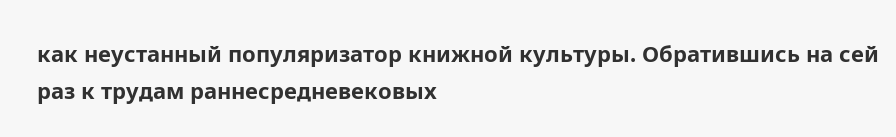как неустанный популяризатор книжной культуры. Обратившись на сей раз к трудам раннесредневековых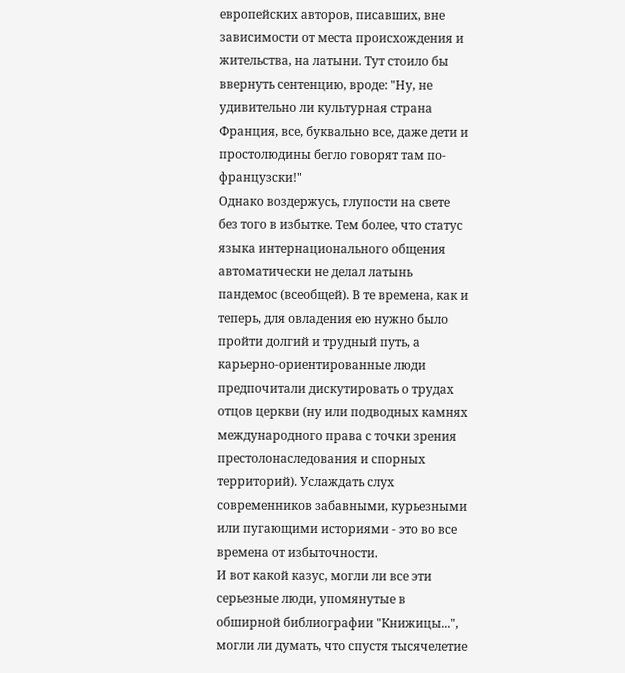европейских авторов, писавших, вне зависимости от места происхождения и жительства, на латыни. Тут стоило бы ввернуть сентенцию, вроде: "Ну, не удивительно ли культурная страна Франция, все, буквально все, даже дети и простолюдины бегло говорят там по-французски!"
Однако воздержусь, глупости на свете без того в избытке. Тем более, что статус языка интернационального общения автоматически не делал латынь пандемос (всеобщей). В те времена, как и теперь, для овладения ею нужно было пройти долгий и трудный путь, а карьерно-ориентированные люди предпочитали дискутировать о трудах отцов церкви (ну или подводных камнях международного права с точки зрения престолонаследования и спорных территорий). Услаждать слух современников забавными, курьезными или пугающими историями - это во все времена от избыточности.
И вот какой казус, могли ли все эти серьезные люди, упомянутые в обширной библиографии "Книжицы...", могли ли думать, что спустя тысячелетие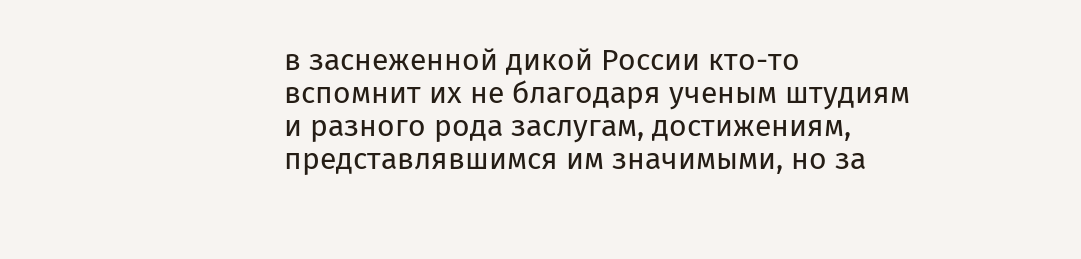в заснеженной дикой России кто-то вспомнит их не благодаря ученым штудиям и разного рода заслугам, достижениям, представлявшимся им значимыми, но за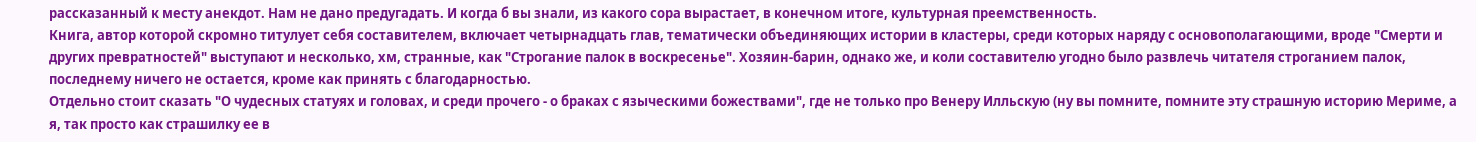рассказанный к месту анекдот. Нам не дано предугадать. И когда б вы знали, из какого сора вырастает, в конечном итоге, культурная преемственность.
Книга, автор которой скромно титулует себя составителем, включает четырнадцать глав, тематически объединяющих истории в кластеры, среди которых наряду с основополагающими, вроде "Смерти и других превратностей" выступают и несколько, хм, странные, как "Строгание палок в воскресенье". Хозяин-барин, однако же, и коли составителю угодно было развлечь читателя строганием палок, последнему ничего не остается, кроме как принять с благодарностью.
Отдельно стоит сказать "О чудесных статуях и головах, и среди прочего - о браках с языческими божествами", где не только про Венеру Илльскую (ну вы помните, помните эту страшную историю Мериме, а я, так просто как страшилку ее в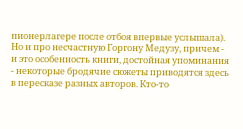пионерлагере после отбоя впервые услышала). Но и про несчастную Горгону Медузу, причем - и это особенность книги, достойная упоминания - некоторые бродячие сюжеты приводятся здесь в пересказе разных авторов. Кто-то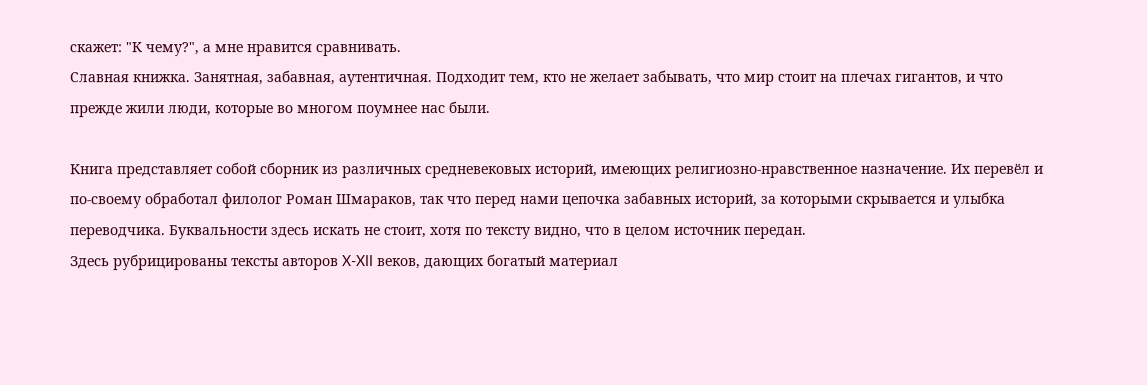скажет: "К чему?", а мне нравится сравнивать.
Славная книжка. Занятная, забавная, аутентичная. Подходит тем, кто не желает забывать, что мир стоит на плечах гигантов, и что прежде жили люди, которые во многом поумнее нас были.

Книга представляет собой сборник из различных средневековых историй, имеющих религиозно-нравственное назначение. Их перевёл и по-своему обработал филолог Роман Шмараков, так что перед нами цепочка забавных историй, за которыми скрывается и улыбка переводчика. Буквальности здесь искать не стоит, хотя по тексту видно, что в целом источник передан.
Здесь рубрицированы тексты авторов X-XII веков, дающих богатый материал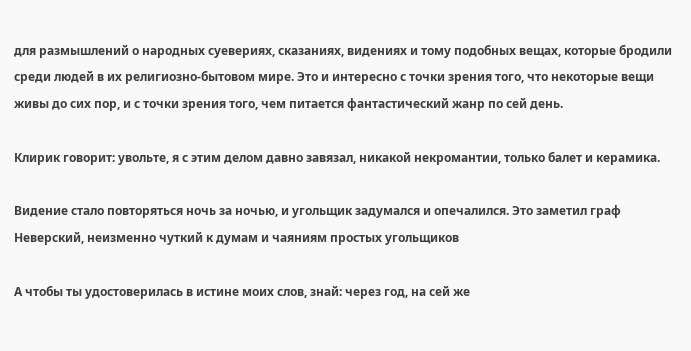для размышлений о народных суевериях, сказаниях, видениях и тому подобных вещах, которые бродили среди людей в их религиозно-бытовом мире. Это и интересно с точки зрения того, что некоторые вещи живы до сих пор, и с точки зрения того, чем питается фантастический жанр по сей день.

Клирик говорит: увольте, я с этим делом давно завязал, никакой некромантии, только балет и керамика.

Видение стало повторяться ночь за ночью, и угольщик задумался и опечалился. Это заметил граф Неверский, неизменно чуткий к думам и чаяниям простых угольщиков

А чтобы ты удостоверилась в истине моих слов, знай: через год, на сей же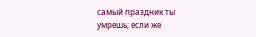самый праздник ты умрешь; если же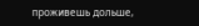проживешь дольше,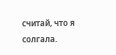считай, что я солгала.